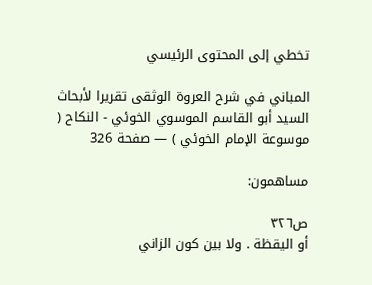تخطي إلى المحتوى الرئيسي

المباني في شرح العروة الوثقى تقريرا لأبحاث السيد أبو القاسم الموسوي الخوئي - النكاح ( موسوعة الإمام الخوئي ) — صفحة 326

مساهمون:

ص٣٢٦
أو اليقظة . ولا بين كون الزاني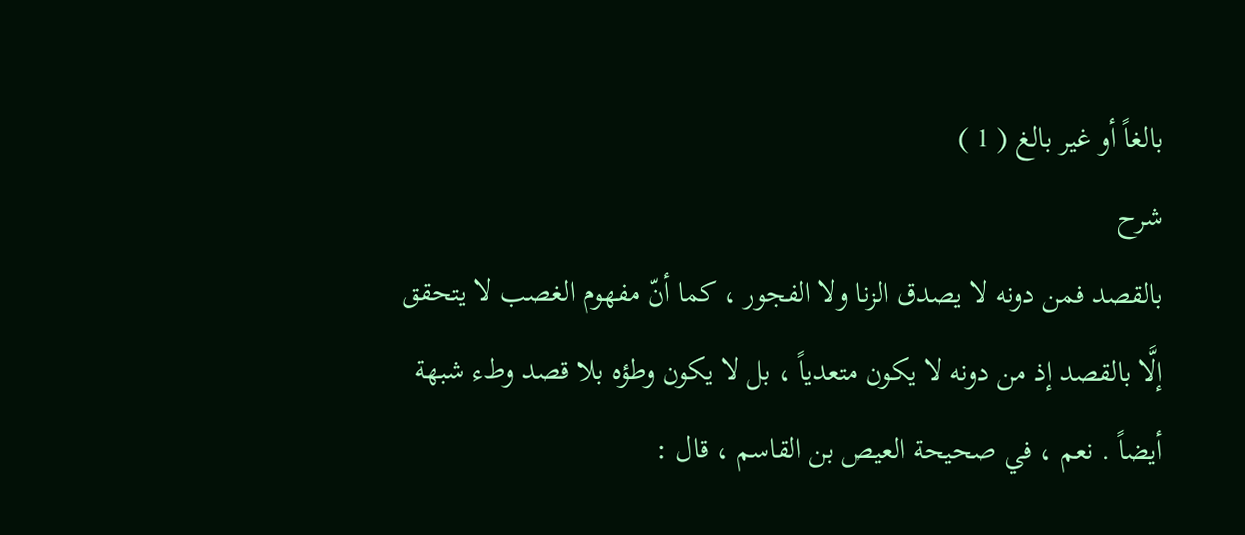بالغاً أو غير بالغ ( 1 )
شرح
بالقصد فمن دونه لا يصدق الزنا ولا الفجور ، كما أنّ مفهوم الغصب لا يتحقق إلَّا بالقصد إذ من دونه لا يكون متعدياً ، بل لا يكون وطؤه بلا قصد وطء شبهة أيضاً . نعم ، في صحيحة العيص بن القاسم ، قال :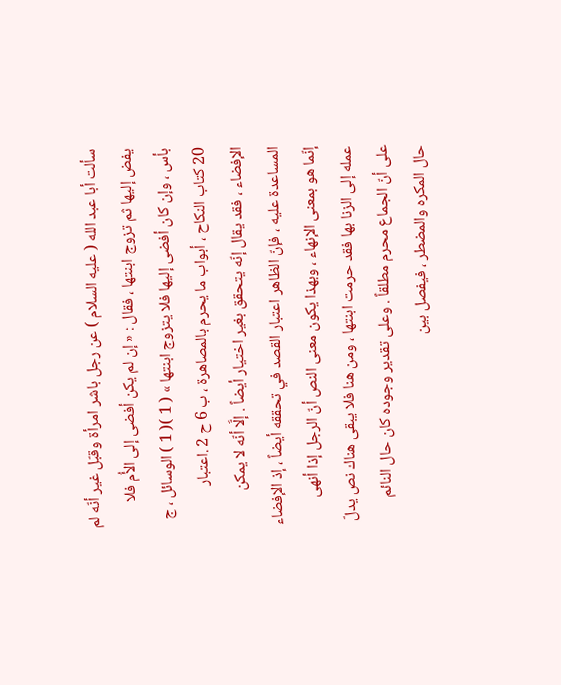سألت أبا عبد الله ( عليه السلام ) عن رجل باشر امرأة وقبّل غير أنّه لم يفض إليها ثم تزوج ابنتها ، فقال : « إن لم يكن أفضى إلى الأُم فلا بأس ، وإن كان أفضى إليها فلا يتزوج ابنتها » ( 1 )( 1 ) الوسائل ، ج 20 كتاب النكاح ، أبواب ما يحرم بالمصاهرة ، ب 6 ح 2 .اعتبار الإفضاء ، فقد يقال إنّه يتحقق بغير اختيار أيضاً . إلَّا أنّه لا يمكن المساعدة عليه ، فإنّ الظاهر اعتبار القصد في تحققه أيضاً ، إذ الإفضاء إنّما هو بمعنى الإنهاء ، وبهذا يكون معنى النص أنّ الرجل إذا أنهى عمله إلى الزنا بها فقد حرمت ابنتها ، ومن هنا فلا يبقى هناك نص يدلّ على أنّ الجماع محرم مطلقاً . وعلى تقدير وجوده كان حال النائم حال المكره والمضطر ، فيفصل بين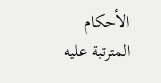الأحكام المترتبة عليه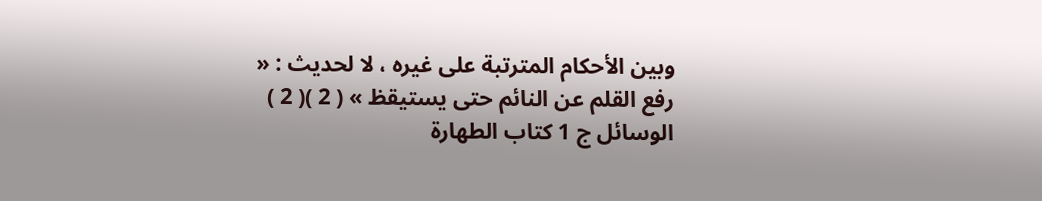وبين الأحكام المترتبة على غيره ، لا لحديث : « رفع القلم عن النائم حتى يستيقظ » ( 2 )( 2 ) الوسائل ج 1 كتاب الطهارة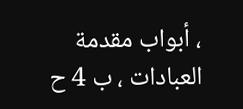، أبواب مقدمة العبادات ، ب 4 ح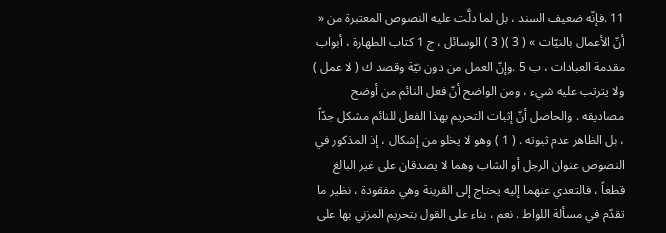11 .فإنّه ضعيف السند ، بل لما دلَّت عليه النصوص المعتبرة من « أنّ الأعمال بالنيّات » ( 3 )( 3 ) الوسائل ، ج 1 كتاب الطهارة ، أبواب مقدمة العبادات ، ب 5 .وإنّ العمل من دون نيّة وقصد ك ( لا عمل ) ولا يترتب عليه شيء ، ومن الواضح أنّ فعل النائم من أوضح مصاديقه . والحاصل أنّ إثبات التحريم بهذا الفعل للنائم مشكل جدّاً ، بل الظاهر عدم ثبوته . ( 1 ) وهو لا يخلو من إشكال ، إذ المذكور في النصوص عنوان الرجل أو الشاب وهما لا يصدقان على غير البالغ قطعاً ، فالتعدي عنهما إليه يحتاج إلى القرينة وهي مفقودة ، نظير ما تقدّم في مسألة اللواط . نعم ، بناء على القول بتحريم المزني بها على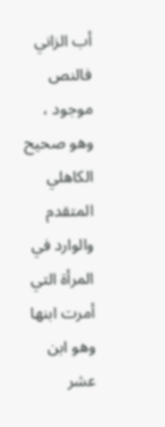أب الزاني فالنص موجود ، وهو صحيح الكاهلي المتقدم والوارد في المرأة التي أمرت ابنها وهو ابن عشر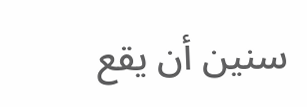سنين أن يقع